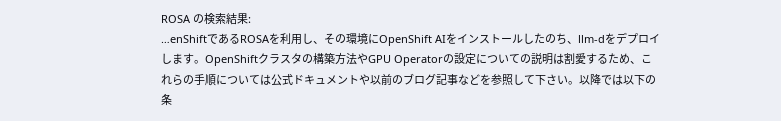ROSA の検索結果:
…enShiftであるROSAを利用し、その環境にOpenShift AIをインストールしたのち、llm-dをデプロイします。OpenShiftクラスタの構築方法やGPU Operatorの設定についての説明は割愛するため、これらの手順については公式ドキュメントや以前のブログ記事などを参照して下さい。以降では以下の条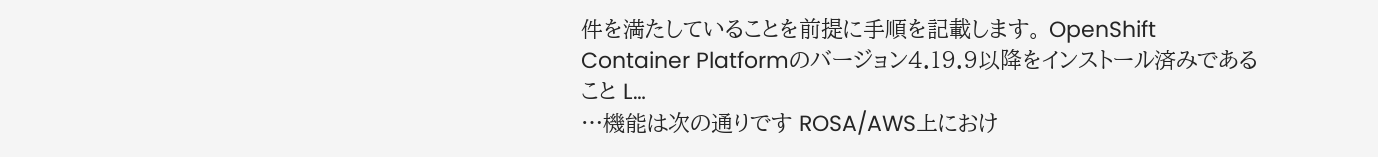件を満たしていることを前提に手順を記載します。 OpenShift Container Platformのバージョン4.19.9以降をインストール済みであること L…
…機能は次の通りです ROSA/AWS上におけ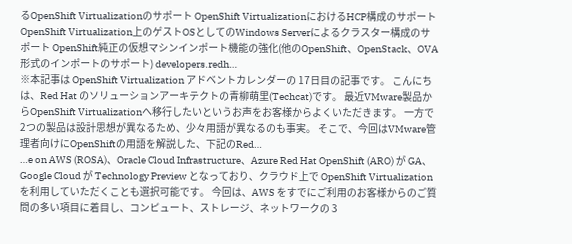るOpenShift Virtualizationのサポート OpenShift VirtualizationにおけるHCP構成のサポート OpenShift Virtualization上のゲストOSとしてのWindows Serverによるクラスター構成のサポート OpenShift純正の仮想マシンインポート機能の強化(他のOpenShift、OpenStack、OVA形式のインポートのサポート) developers.redh…
※本記事は OpenShift Virtualization アドベントカレンダーの 17日目の記事です。 こんにちは、Red Hat のソリューションアーキテクトの青柳萌里(Techcat)です。 最近VMware製品からOpenShift Virtualizationへ移行したいというお声をお客様からよくいただきます。 一方で2つの製品は設計思想が異なるため、少々用語が異なるのも事実。 そこで、今回はVMware管理者向けにOpenShiftの用語を解説した、下記のRed…
…e on AWS (ROSA)、Oracle Cloud Infrastructure、Azure Red Hat OpenShift (ARO) が GA、Google Cloud が Technology Preview となっており、クラウド上で OpenShift Virtualization を利用していただくことも選択可能です。 今回は、AWS をすでにご利用のお客様からのご質問の多い項目に着目し、コンピュート、ストレージ、ネットワークの 3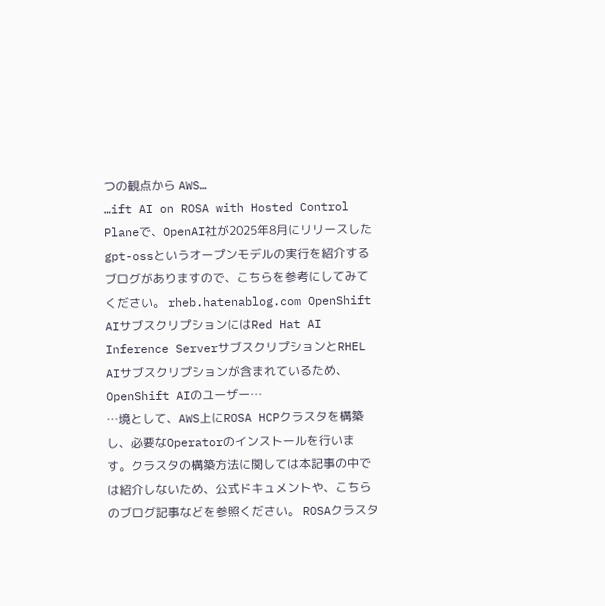つの観点から AWS…
…ift AI on ROSA with Hosted Control Planeで、OpenAI社が2025年8月にリリースしたgpt-ossというオープンモデルの実行を紹介するブログがありますので、こちらを参考にしてみてください。 rheb.hatenablog.com OpenShift AIサブスクリプションにはRed Hat AI Inference ServerサブスクリプションとRHEL AIサブスクリプションが含まれているため、OpenShift AIのユーザー…
…境として、AWS上にROSA HCPクラスタを構築し、必要なOperatorのインストールを行います。クラスタの構築方法に関しては本記事の中では紹介しないため、公式ドキュメントや、こちらのブログ記事などを参照ください。 ROSAクラスタ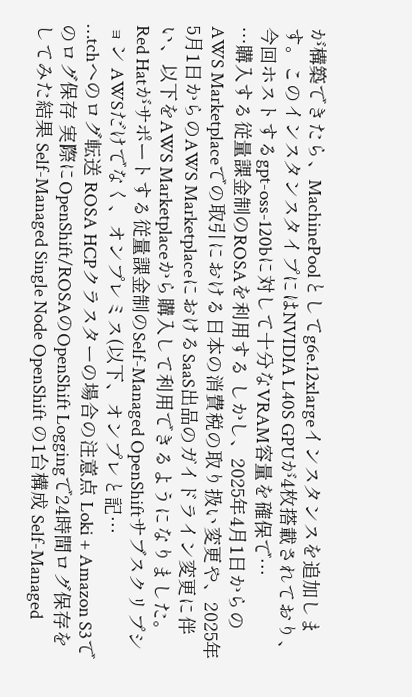が構築できたら、MachinePoolとしてg6e.12xlargeインスタンスを追加します。このインスタンスタイプにはNVIDIA L40S GPUが4枚搭載されており、今回ホストするgpt-oss-120bに対して十分なVRAM容量を確保で…
…購入する従量課金制のROSAを利用する しかし、2025年4月1日からのAWS Marketplaceでの取引における日本の消費税の取り扱い変更や、2025年5月1日からのAWS MarketplaceにおけるSaaS出品のガイドライン変更に伴い、以下をAWS Marketplaceから購入して利用できるようになりました。 Red Hatがサポートする従量課金制のSelf-Managed OpenShiftサブスクリプション AWSだけでなく、オンプレミス(以下、オンプレと記…
…tchへのログ転送 ROSA HCPクラスターの場合の注意点 Loki + Amazon S3でのログ保存 実際にOpenShift/ROSAのOpenShift Loggingで24時間ログ保存をしてみた結果 Self-Managed Single Node OpenShift の1台構成 Self-Managed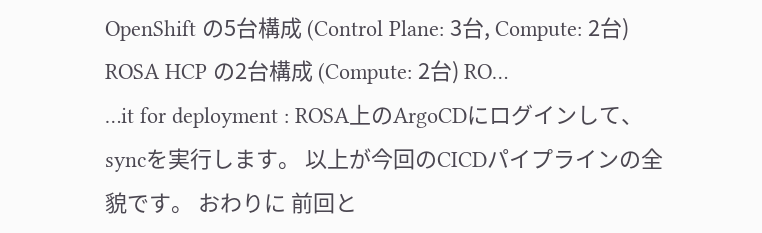OpenShift の5台構成 (Control Plane: 3台, Compute: 2台) ROSA HCP の2台構成 (Compute: 2台) RO…
…it for deployment : ROSA上のArgoCDにログインして、syncを実行します。 以上が今回のCICDパイプラインの全貌です。 おわりに 前回と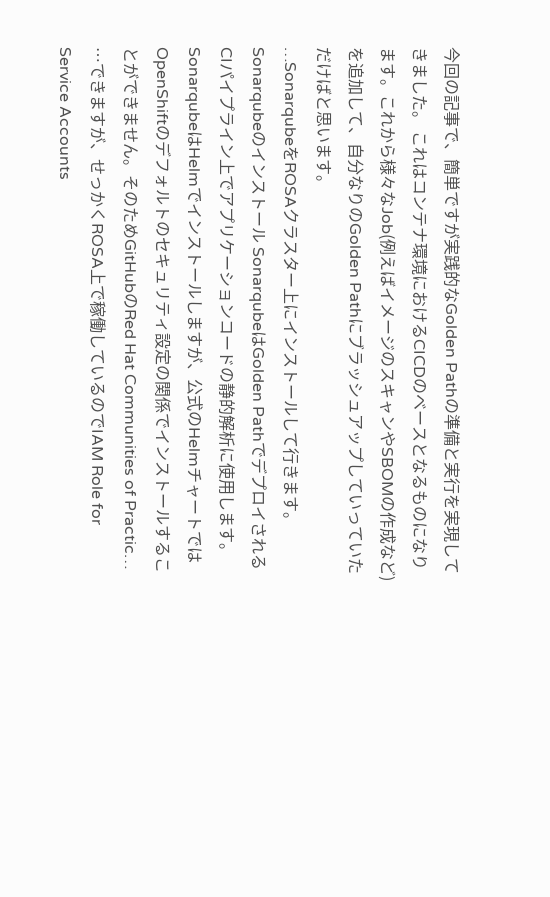今回の記事で、簡単ですが実践的なGolden Pathの準備と実行を実現してきました。 これはコンテナ環境におけるCICDのベースとなるものになります。これから様々なJob(例えばイメージのスキャンやSBOMの作成など)を追加して、自分なりのGolden Pathにブラッシュアップしていっていただけばと思います。
…SonarqubeをROSAクラスター上にインストールして行きます。 Sonarqubeのインストール SonarqubeはGolden PathでデプロイされるCIパイプライン上でアプリケーションコードの静的解析に使用します。 SonarqubeはHelmでインストールしますが、公式のHelmチャートではOpenShiftのデフォルトのセキュリティ設定の関係でインストールすることができません。そのためGitHubのRed Hat Communities of Practic…
…できますが、せっかくROSA上で稼働しているのでIAM Role for Service Accounts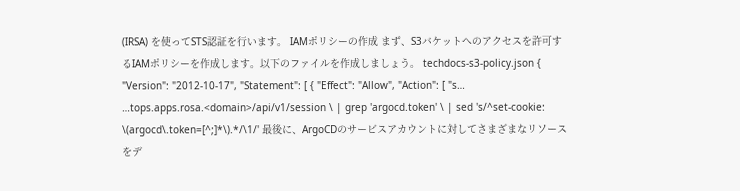(IRSA) を使ってSTS認証を行います。 IAMポリシーの作成 まず、S3バケットへのアクセスを許可するIAMポリシーを作成します。以下のファイルを作成しましょう。 techdocs-s3-policy.json { "Version": "2012-10-17", "Statement": [ { "Effect": "Allow", "Action": [ "s…
…tops.apps.rosa.<domain>/api/v1/session \ | grep 'argocd.token' \ | sed 's/^set-cookie: \(argocd\.token=[^;]*\).*/\1/' 最後に、ArgoCDのサービスアカウントに対してさまざまなリソースをデ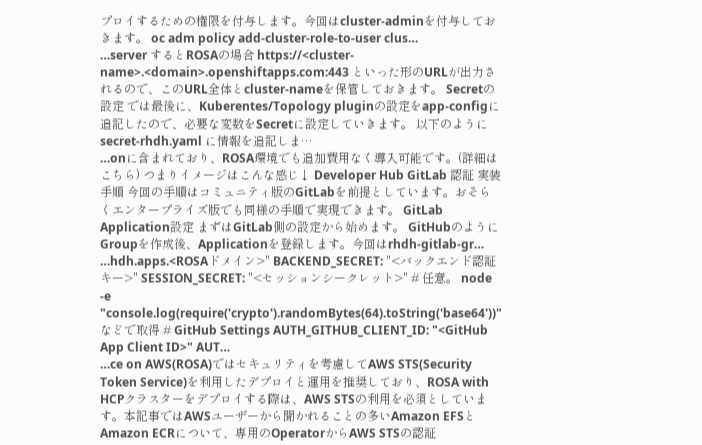プロイするための権限を付与します。今回はcluster-adminを付与しておきます。 oc adm policy add-cluster-role-to-user clus…
…server するとROSAの場合 https://<cluster-name>.<domain>.openshiftapps.com:443 といった形のURLが出力されるので、このURL全体とcluster-nameを保管しておきます。 Secretの設定 では最後に、Kuberentes/Topology pluginの設定をapp-configに追記したので、必要な変数をSecretに設定していきます。 以下のように secret-rhdh.yaml に情報を追記しま…
…onに含まれており、ROSA環境でも追加費用なく導入可能です。(詳細はこちら) つまりイメージはこんな感じ↓ Developer Hub GitLab 認証 実装手順 今回の手順はコミュニティ版のGitLabを前提としています。おそらくエンタープライズ版でも同様の手順で実現できます。 GitLab Application設定 まずはGitLab側の設定から始めます。 GitHubのようにGroupを作成後、Applicationを登録します。今回はrhdh-gitlab-gr…
…hdh.apps.<ROSAドメイン>" BACKEND_SECRET: "<バックエンド認証キー>" SESSION_SECRET: "<セッションシークレット>" # 任意。 node -e "console.log(require('crypto').randomBytes(64).toString('base64'))"などで取得 # GitHub Settings AUTH_GITHUB_CLIENT_ID: "<GitHub App Client ID>" AUT…
…ce on AWS(ROSA)ではセキュリティを考慮してAWS STS(Security Token Service)を利用したデプロイと運用を推奨しており、ROSA with HCPクラスターをデプロイする際は、AWS STSの利用を必須としています。本記事ではAWSユーザーから聞かれることの多いAmazon EFSとAmazon ECRについて、専用のOperatorからAWS STSの認証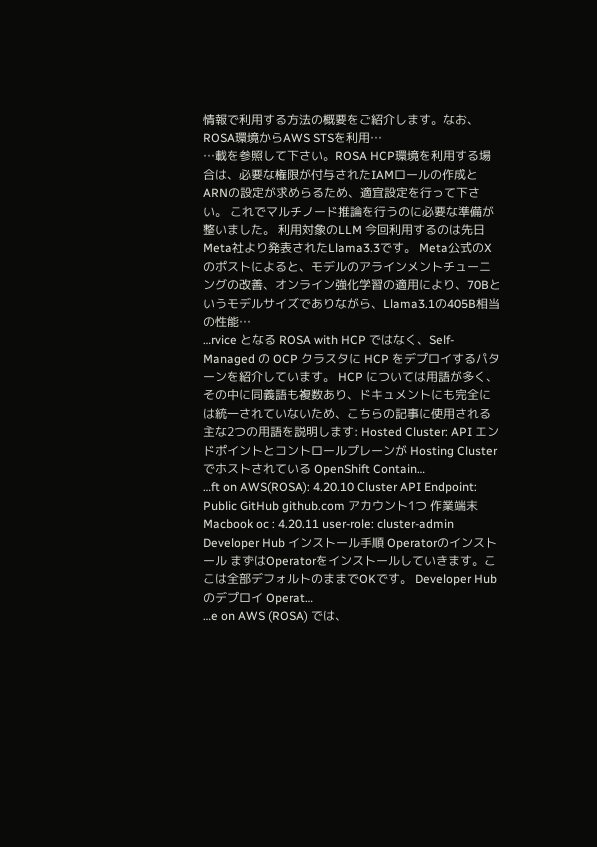情報で利用する方法の概要をご紹介します。なお、ROSA環境からAWS STSを利用…
…載を参照して下さい。ROSA HCP環境を利用する場合は、必要な権限が付与されたIAMロールの作成とARNの設定が求めらるため、適宜設定を行って下さい。 これでマルチノード推論を行うのに必要な準備が整いました。 利用対象のLLM 今回利用するのは先日Meta社より発表されたLlama3.3です。 Meta公式のXのポストによると、モデルのアラインメントチューニングの改善、オンライン強化学習の適用により、70Bというモデルサイズでありながら、Llama3.1の405B相当の性能…
…rvice となる ROSA with HCP ではなく、Self-Managed の OCP クラスタに HCP をデプロイするパターンを紹介しています。 HCP については用語が多く、その中に同義語も複数あり、ドキュメントにも完全には統一されていないため、こちらの記事に使用される主な2つの用語を説明します: Hosted Cluster: API エンドポイントとコントロールプレーンが Hosting Cluster でホストされている OpenShift Contain…
…ft on AWS(ROSA): 4.20.10 Cluster API Endpoint: Public GitHub github.com アカウント1つ 作業端末 Macbook oc : 4.20.11 user-role: cluster-admin Developer Hub インストール手順 Operatorのインストール まずはOperatorをインストールしていきます。ここは全部デフォルトのままでOKです。 Developer Hubのデプロイ Operat…
…e on AWS (ROSA) では、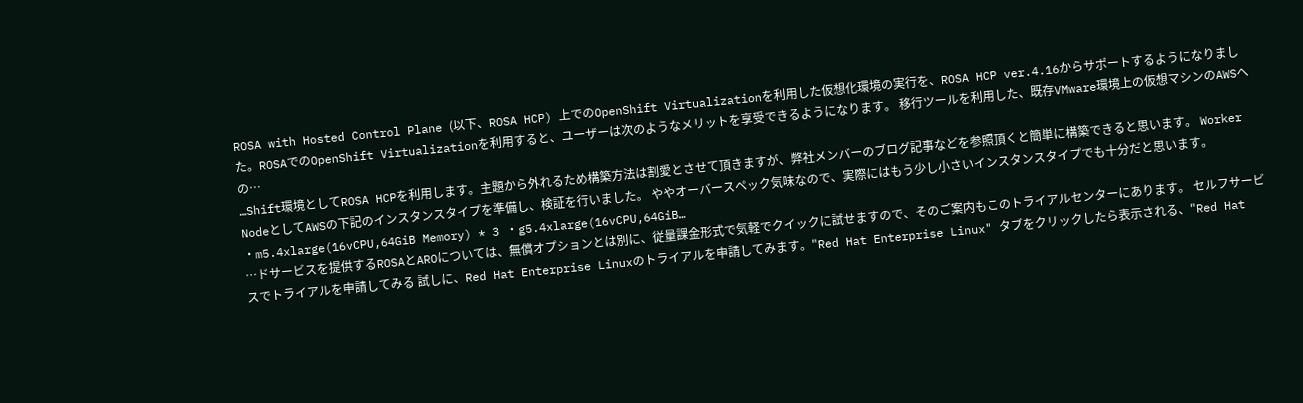ROSA with Hosted Control Plane (以下、ROSA HCP) 上でのOpenShift Virtualizationを利用した仮想化環境の実行を、ROSA HCP ver.4.16からサポートするようになりました。ROSAでのOpenShift Virtualizationを利用すると、ユーザーは次のようなメリットを享受できるようになります。 移行ツールを利用した、既存VMware環境上の仮想マシンのAWSへの…
…Shift環境としてROSA HCPを利用します。主題から外れるため構築方法は割愛とさせて頂きますが、弊社メンバーのブログ記事などを参照頂くと簡単に構築できると思います。 Worker NodeとしてAWSの下記のインスタンスタイプを準備し、検証を行いました。 ややオーバースペック気味なので、実際にはもう少し小さいインスタンスタイプでも十分だと思います。 ・m5.4xlarge(16vCPU,64GiB Memory) * 3 ・g5.4xlarge(16vCPU,64GiB…
…ドサービスを提供するROSAとAROについては、無償オプションとは別に、従量課金形式で気軽でクイックに試せますので、そのご案内もこのトライアルセンターにあります。 セルフサービスでトライアルを申請してみる 試しに、Red Hat Enterprise Linuxのトライアルを申請してみます。"Red Hat Enterprise Linux" タブをクリックしたら表示される、"Red Hat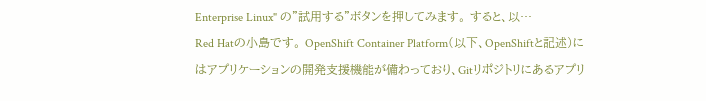Enterprise Linux" の"試用する"ボタンを押してみます。 すると、以…
Red Hatの小島です。 OpenShift Container Platform(以下、OpenShiftと記述)にはアプリケーションの開発支援機能が備わっており、Gitリポジトリにあるアプリ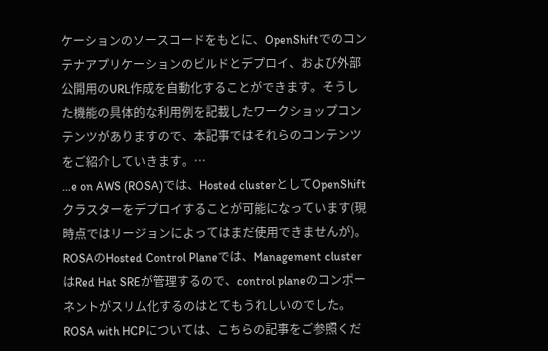ケーションのソースコードをもとに、OpenShiftでのコンテナアプリケーションのビルドとデプロイ、および外部公開用のURL作成を自動化することができます。そうした機能の具体的な利用例を記載したワークショップコンテンツがありますので、本記事ではそれらのコンテンツをご紹介していきます。…
…e on AWS (ROSA)では、Hosted clusterとしてOpenShiftクラスターをデプロイすることが可能になっています(現時点ではリージョンによってはまだ使用できませんが)。ROSAのHosted Control Planeでは、Management clusterはRed Hat SREが管理するので、control planeのコンポーネントがスリム化するのはとてもうれしいのでした。 ROSA with HCPについては、こちらの記事をご参照くだ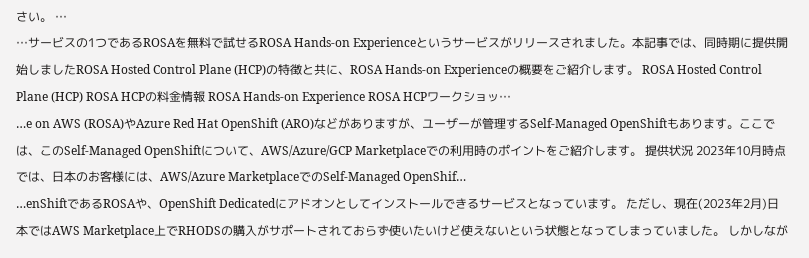さい。 …
…サービスの1つであるROSAを無料で試せるROSA Hands-on Experienceというサービスがリリースされました。本記事では、同時期に提供開始しましたROSA Hosted Control Plane (HCP)の特徴と共に、ROSA Hands-on Experienceの概要をご紹介します。 ROSA Hosted Control Plane (HCP) ROSA HCPの料金情報 ROSA Hands-on Experience ROSA HCPワークショッ…
…e on AWS (ROSA)やAzure Red Hat OpenShift (ARO)などがありますが、ユーザーが管理するSelf-Managed OpenShiftもあります。ここでは、このSelf-Managed OpenShiftについて、AWS/Azure/GCP Marketplaceでの利用時のポイントをご紹介します。 提供状況 2023年10月時点では、日本のお客様には、AWS/Azure MarketplaceでのSelf-Managed OpenShif…
…enShiftであるROSAや、OpenShift Dedicatedにアドオンとしてインストールできるサービスとなっています。 ただし、現在(2023年2月)日本ではAWS Marketplace上でRHODSの購入がサポートされておらず使いたいけど使えないという状態となってしまっていました。 しかしなが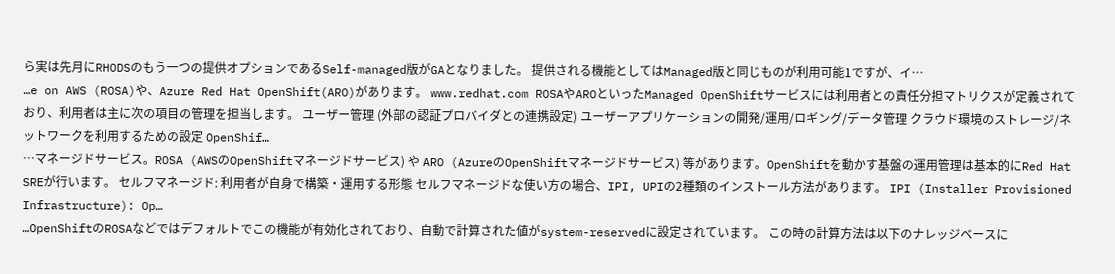ら実は先月にRHODSのもう一つの提供オプションであるSelf-managed版がGAとなりました。 提供される機能としてはManaged版と同じものが利用可能1ですが、イ…
…e on AWS (ROSA)や、Azure Red Hat OpenShift(ARO)があります。 www.redhat.com ROSAやAROといったManaged OpenShiftサービスには利用者との責任分担マトリクスが定義されており、利用者は主に次の項目の管理を担当します。 ユーザー管理 (外部の認証プロバイダとの連携設定) ユーザーアプリケーションの開発/運用/ロギング/データ管理 クラウド環境のストレージ/ネットワークを利用するための設定 OpenShif…
…マネージドサービス。ROSA (AWSのOpenShiftマネージドサービス) や ARO (AzureのOpenShiftマネージドサービス) 等があります。OpenShiftを動かす基盤の運用管理は基本的にRed Hat SREが行います。 セルフマネージド: 利用者が自身で構築・運用する形態 セルフマネージドな使い方の場合、IPI, UPIの2種類のインストール方法があります。 IPI (Installer Provisioned Infrastructure): Op…
…OpenShiftのROSAなどではデフォルトでこの機能が有効化されており、自動で計算された値がsystem-reservedに設定されています。 この時の計算方法は以下のナレッジベースに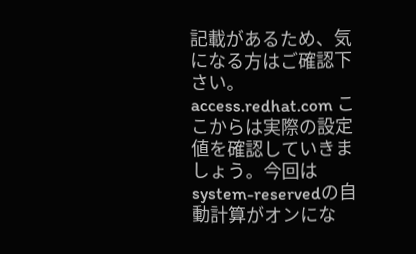記載があるため、気になる方はご確認下さい。 access.redhat.com ここからは実際の設定値を確認していきましょう。今回はsystem-reservedの自動計算がオンにな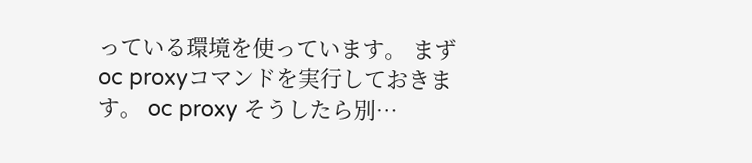っている環境を使っています。 まずoc proxyコマンドを実行しておきます。 oc proxy そうしたら別…